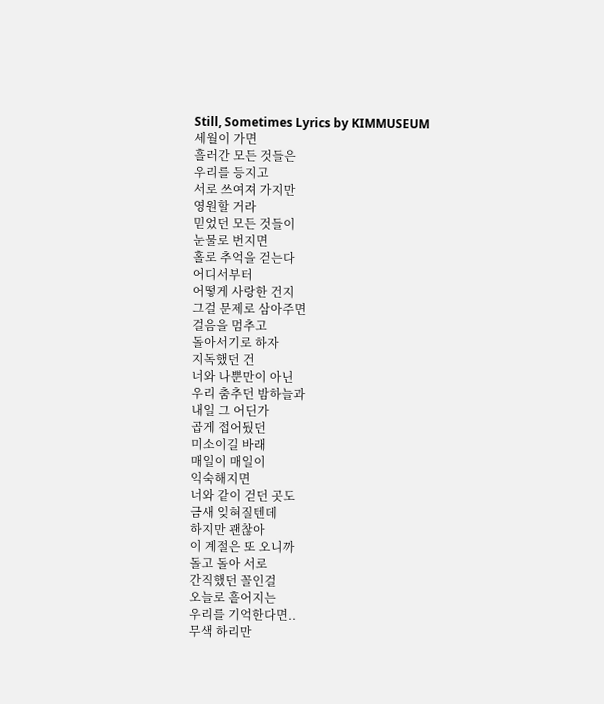Still, Sometimes Lyrics by KIMMUSEUM
세월이 가면
흘러간 모든 것들은
우리를 등지고
서로 쓰여져 가지만
영원할 거라
믿었던 모든 것들이
눈물로 번지면
홀로 추억을 걷는다
어디서부터
어떻게 사랑한 건지
그걸 문제로 삼아주면
걸음을 멈추고
돌아서기로 하자
지독했던 건
너와 나뿐만이 아닌
우리 춤추던 밤하늘과
내일 그 어딘가
곱게 접어뒀던
미소이길 바래
매일이 매일이
익숙해지면
너와 같이 걷던 곳도
금새 잊혀질텐데
하지만 괜찮아
이 계절은 또 오니까
돌고 돌아 서로
간직했던 꼴인걸
오늘로 흩어지는
우리를 기억한다면..
무색 하리만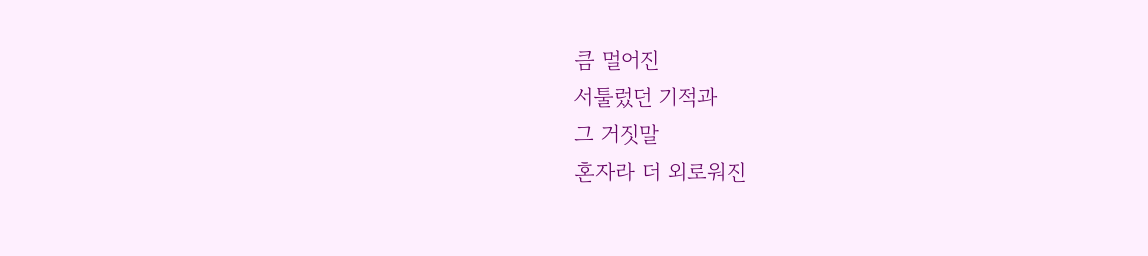큼 멀어진
서툴렀던 기적과
그 거짓말
혼자라 더 외로워진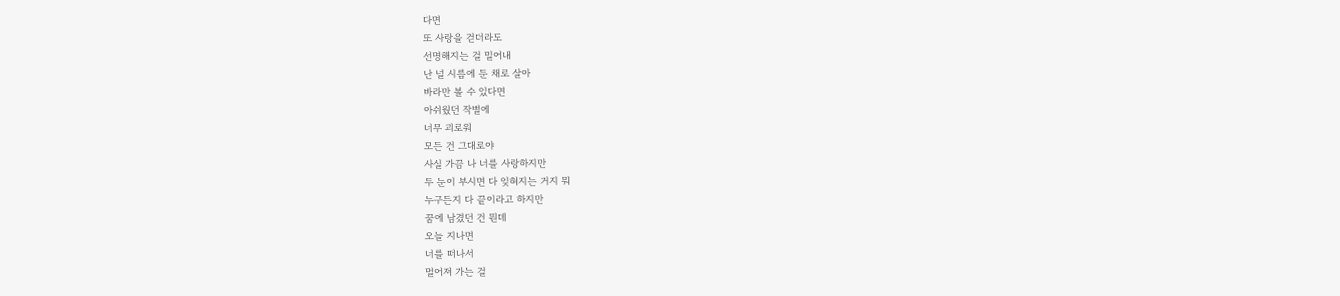다면
또 사랑을 걷더라도
선명해지는 걸 밀어내
난 널 시름에 둔 채로 살아
바라만 볼 수 있다면
아쉬웠던 작별에
너무 괴로워
모든 건 그대로야
사실 가끔 나 너를 사랑하지만
두 눈이 부시면 다 잊혀지는 거지 뭐
누구든지 다 끝이라고 하지만
꿈에 남겼던 건 뭔데
오늘 지나면
너를 떠나서
멀어져 가는 걸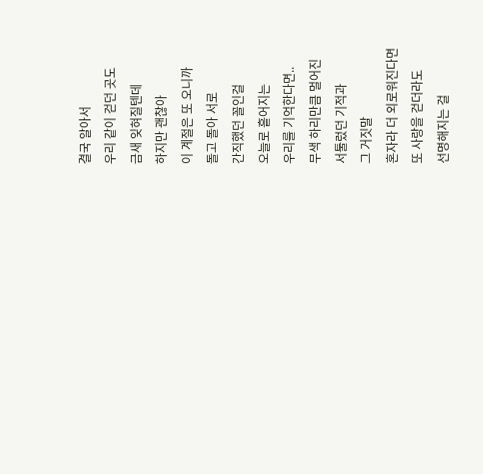결국 알아서
우리 같이 걷던 곳도
금새 잊혀질텐데
하지만 괜찮아
이 계절은 또 오니까
돌고 돌아 서로
간직했던 꼴인걸
오늘로 흩어지는
우리를 기억한다면..
무색 하리만큼 멀어진
서툴렀던 기적과
그 거짓말
혼자라 더 외로워진다면
또 사랑을 걷더라도
선명해지는 걸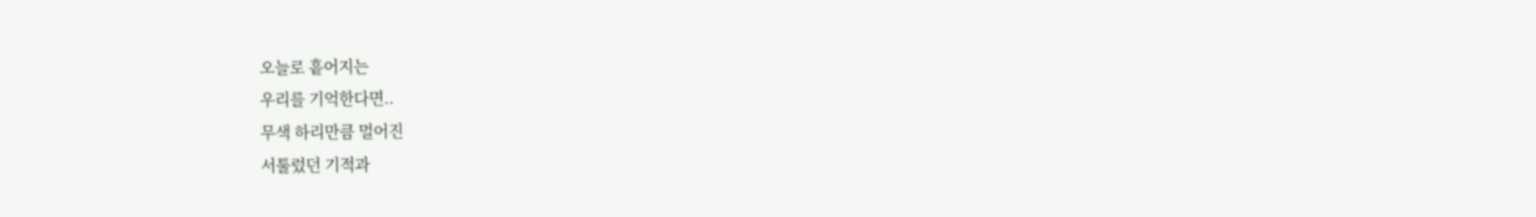오늘로 흩어지는
우리를 기억한다면..
무색 하리만큼 멀어진
서툴렀던 기적과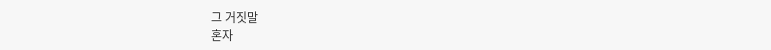그 거짓말
혼자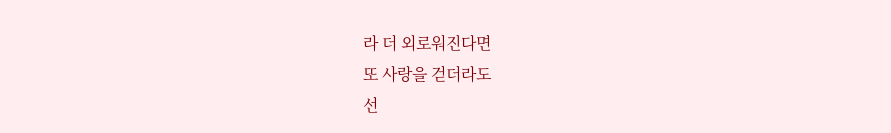라 더 외로워진다면
또 사랑을 걷더라도
선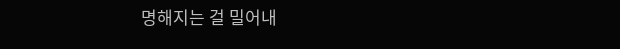명해지는 걸 밀어내